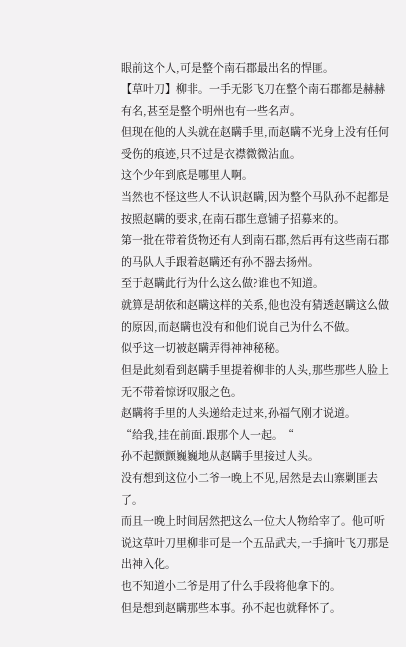眼前这个人,可是整个南石郡最出名的悍匪。
【草叶刀】柳非。一手无影飞刀在整个南石郡都是赫赫有名,甚至是整个明州也有一些名声。
但现在他的人头就在赵瞒手里,而赵瞒不光身上没有任何受伤的痕迹,只不过是衣襟微微沾血。
这个少年到底是哪里人啊。
当然也不怪这些人不认识赵瞒,因为整个马队孙不起都是按照赵瞒的要求,在南石郡生意铺子招募来的。
第一批在带着货物还有人到南石郡,然后再有这些南石郡的马队人手跟着赵瞒还有孙不器去扬州。
至于赵瞒此行为什么这么做?谁也不知道。
就算是胡依和赵瞒这样的关系,他也没有猜透赵瞒这么做的原因,而赵瞒也没有和他们说自己为什么不做。
似乎这一切被赵瞒弄得神神秘秘。
但是此刻看到赵瞒手里提着柳非的人头,那些那些人脸上无不带着惊讶叹服之色。
赵瞒将手里的人头递给走过来,孙福气刚才说道。
“给我,挂在前面.跟那个人一起。“
孙不起颤颤巍巍地从赵瞒手里接过人头。
没有想到这位小二爷一晚上不见,居然是去山寨剿匪去了。
而且一晚上时间居然把这么一位大人物给宰了。他可听说这草叶刀里柳非可是一个五品武夫,一手摘叶飞刀那是出神入化。
也不知道小二爷是用了什么手段将他拿下的。
但是想到赵瞒那些本事。孙不起也就释怀了。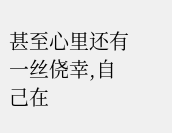甚至心里还有一丝侥幸,自己在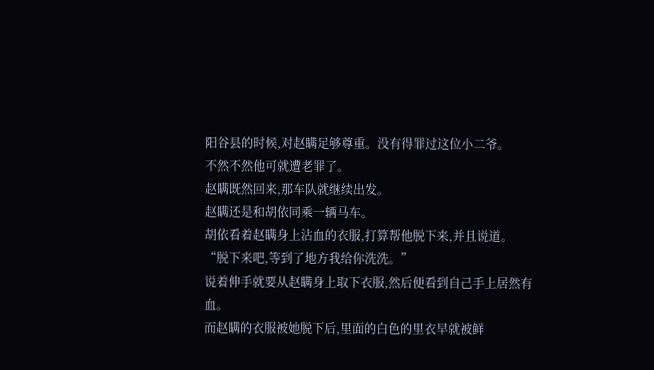阳谷县的时候,对赵瞒足够尊重。没有得罪过这位小二爷。
不然不然他可就遭老罪了。
赵瞒既然回来,那车队就继续出发。
赵瞒还是和胡依同乘一辆马车。
胡依看着赵瞒身上沾血的衣服,打算帮他脱下来,并且说道。
“脱下来吧,等到了地方我给你洗洗。”
说着伸手就要从赵瞒身上取下衣服,然后便看到自己手上居然有血。
而赵瞒的衣服被她脱下后,里面的白色的里衣早就被鲜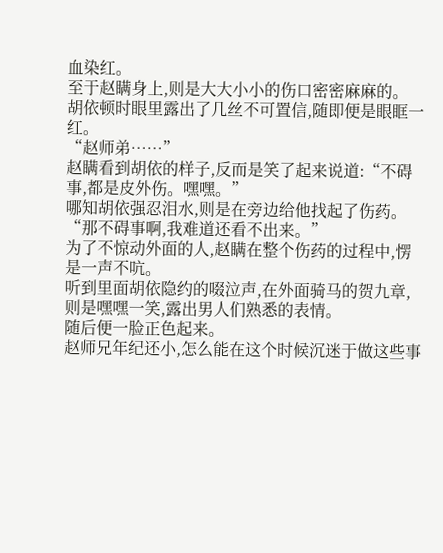血染红。
至于赵瞒身上,则是大大小小的伤口密密麻麻的。
胡依顿时眼里露出了几丝不可置信,随即便是眼眶一红。
“赵师弟……”
赵瞒看到胡依的样子,反而是笑了起来说道:“不碍事,都是皮外伤。嘿嘿。”
哪知胡依强忍泪水,则是在旁边给他找起了伤药。
“那不碍事啊,我难道还看不出来。”
为了不惊动外面的人,赵瞒在整个伤药的过程中,愣是一声不吭。
听到里面胡依隐约的啜泣声,在外面骑马的贺九章,则是嘿嘿一笑,露出男人们熟悉的表情。
随后便一脸正色起来。
赵师兄年纪还小,怎么能在这个时候沉迷于做这些事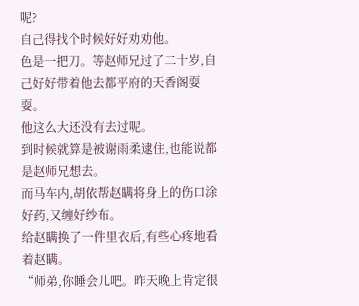呢?
自己得找个时候好好劝劝他。
色是一把刀。等赵师兄过了二十岁,自己好好带着他去都平府的天香阁耍耍。
他这么大还没有去过呢。
到时候就算是被谢雨柔逮住,也能说都是赵师兄想去。
而马车内,胡依帮赵瞒将身上的伤口涂好药,又缠好纱布。
给赵瞒换了一件里衣后,有些心疼地看着赵瞒。
“师弟,你睡会儿吧。昨天晚上肯定很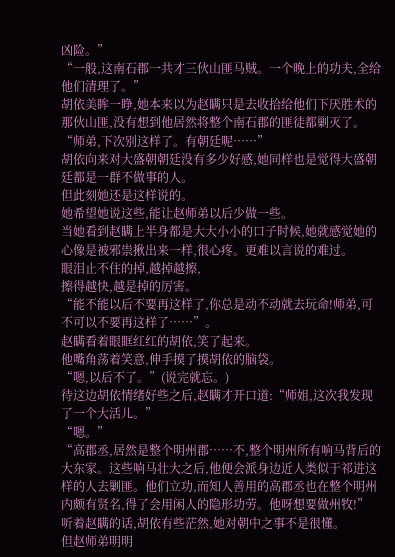凶险。”
“一般,这南石郡一共才三伙山匪马贼。一个晚上的功夫,全给他们清理了。”
胡依美眸一睁,她本来以为赵瞒只是去收拾给他们下厌胜术的那伙山匪,没有想到他居然将整个南石郡的匪徒都剿灭了。
“师弟,下次别这样了。有朝廷呢……”
胡依向来对大盛朝朝廷没有多少好感,她同样也是觉得大盛朝廷都是一群不做事的人。
但此刻她还是这样说的。
她希望她说这些,能让赵师弟以后少做一些。
当她看到赵瞒上半身都是大大小小的口子时候,她就感觉她的心像是被邪祟揪出来一样,很心疼。更难以言说的难过。
眼泪止不住的掉,越掉越擦,
擦得越快,越是掉的厉害。
“能不能以后不要再这样了,你总是动不动就去玩命!师弟,可不可以不要再这样了……”。
赵瞒看着眼眶红红的胡依,笑了起来。
他嘴角荡着笑意,伸手摸了摸胡依的脑袋。
“嗯,以后不了。”(说完就忘。)
待这边胡依情绪好些之后,赵瞒才开口道:“师姐,这次我发现了一个大活儿。”
“嗯。”
“高郡丞,居然是整个明州郡……不,整个明州所有响马背后的大东家。这些响马壮大之后,他便会派身边近人类似于祁进这样的人去剿匪。他们立功,而知人善用的高郡丞也在整个明州内颇有贤名,得了会用闲人的隐形功劳。他呀想要做州牧!”
听着赵瞒的话,胡依有些茫然,她对朝中之事不是很懂。
但赵师弟明明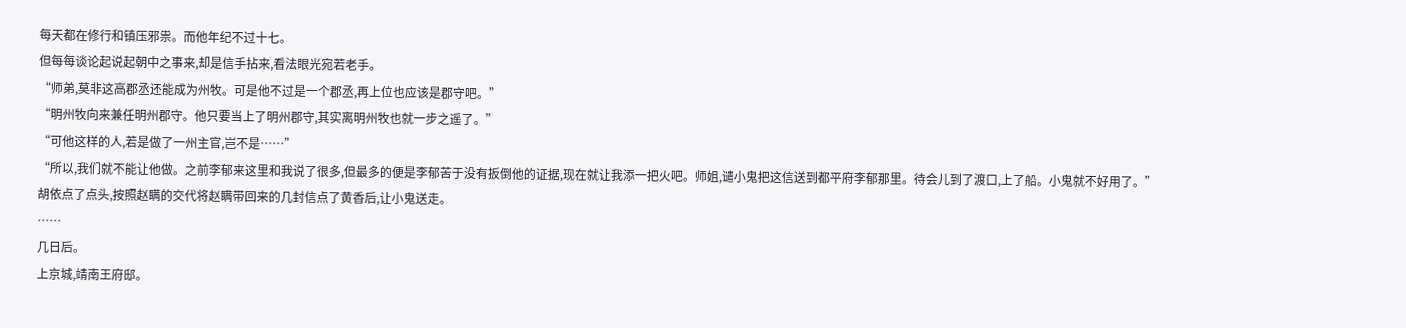每天都在修行和镇压邪祟。而他年纪不过十七。
但每每谈论起说起朝中之事来,却是信手拈来,看法眼光宛若老手。
“师弟,莫非这高郡丞还能成为州牧。可是他不过是一个郡丞,再上位也应该是郡守吧。”
“明州牧向来兼任明州郡守。他只要当上了明州郡守,其实离明州牧也就一步之遥了。”
“可他这样的人,若是做了一州主官,岂不是……”
“所以,我们就不能让他做。之前李郁来这里和我说了很多,但最多的便是李郁苦于没有扳倒他的证据,现在就让我添一把火吧。师姐,谴小鬼把这信送到都平府李郁那里。待会儿到了渡口,上了船。小鬼就不好用了。”
胡依点了点头,按照赵瞒的交代将赵瞒带回来的几封信点了黄香后,让小鬼送走。
……
几日后。
上京城,靖南王府邸。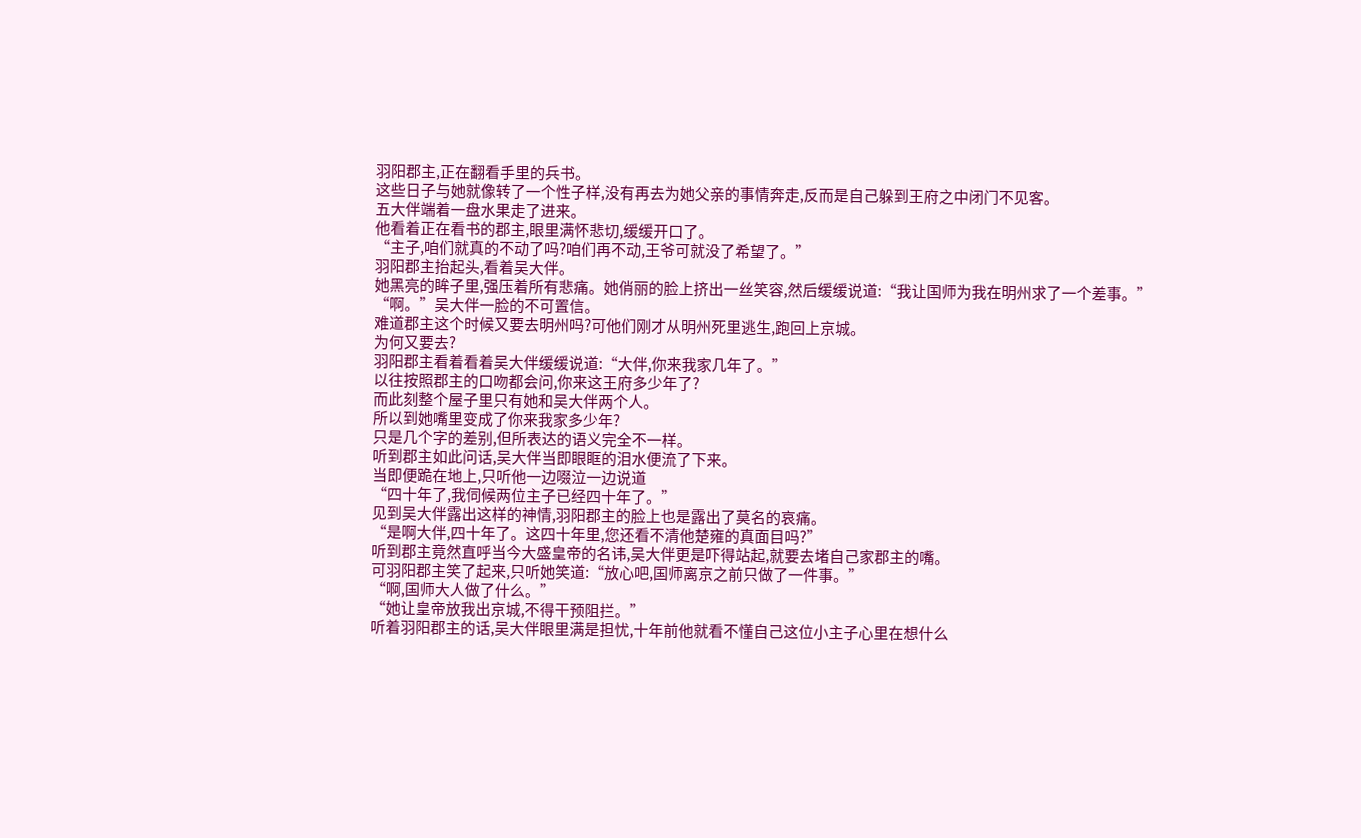羽阳郡主,正在翻看手里的兵书。
这些日子与她就像转了一个性子样,没有再去为她父亲的事情奔走,反而是自己躲到王府之中闭门不见客。
五大伴端着一盘水果走了进来。
他看着正在看书的郡主,眼里满怀悲切,缓缓开口了。
“主子,咱们就真的不动了吗?咱们再不动,王爷可就没了希望了。”
羽阳郡主抬起头,看着吴大伴。
她黑亮的眸子里,强压着所有悲痛。她俏丽的脸上挤出一丝笑容,然后缓缓说道:“我让国师为我在明州求了一个差事。”
“啊。”吴大伴一脸的不可置信。
难道郡主这个时候又要去明州吗?可他们刚才从明州死里逃生,跑回上京城。
为何又要去?
羽阳郡主看着看着吴大伴缓缓说道:“大伴,你来我家几年了。”
以往按照郡主的口吻都会问,你来这王府多少年了?
而此刻整个屋子里只有她和吴大伴两个人。
所以到她嘴里变成了你来我家多少年?
只是几个字的差别,但所表达的语义完全不一样。
听到郡主如此问话,吴大伴当即眼眶的泪水便流了下来。
当即便跪在地上,只听他一边啜泣一边说道
“四十年了,我伺候两位主子已经四十年了。”
见到吴大伴露出这样的神情,羽阳郡主的脸上也是露出了莫名的哀痛。
“是啊大伴,四十年了。这四十年里,您还看不清他楚雍的真面目吗?”
听到郡主竟然直呼当今大盛皇帝的名讳,吴大伴更是吓得站起,就要去堵自己家郡主的嘴。
可羽阳郡主笑了起来,只听她笑道:“放心吧,国师离京之前只做了一件事。”
“啊,国师大人做了什么。”
“她让皇帝放我出京城,不得干预阻拦。”
听着羽阳郡主的话,吴大伴眼里满是担忧,十年前他就看不懂自己这位小主子心里在想什么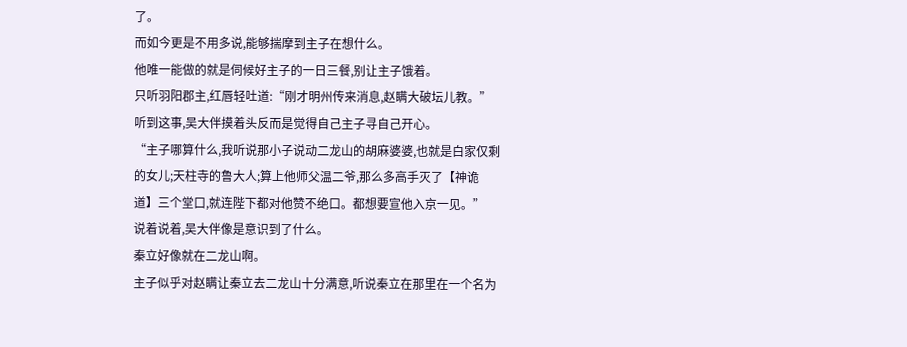了。
而如今更是不用多说,能够揣摩到主子在想什么。
他唯一能做的就是伺候好主子的一日三餐,别让主子饿着。
只听羽阳郡主,红唇轻吐道:“刚才明州传来消息,赵瞒大破坛儿教。”
听到这事,吴大伴摸着头反而是觉得自己主子寻自己开心。
“主子哪算什么,我听说那小子说动二龙山的胡麻婆婆,也就是白家仅剩的女儿;天柱寺的鲁大人;算上他师父温二爷,那么多高手灭了【神诡道】三个堂口,就连陛下都对他赞不绝口。都想要宣他入京一见。”
说着说着,吴大伴像是意识到了什么。
秦立好像就在二龙山啊。
主子似乎对赵瞒让秦立去二龙山十分满意,听说秦立在那里在一个名为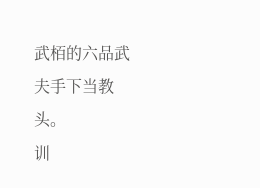武栢的六品武夫手下当教头。
训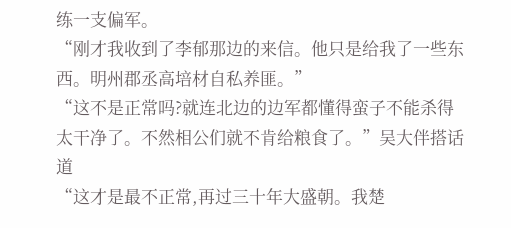练一支偏军。
“刚才我收到了李郁那边的来信。他只是给我了一些东西。明州郡丞高培材自私养匪。”
“这不是正常吗?就连北边的边军都懂得蛮子不能杀得太干净了。不然相公们就不肯给粮食了。”吴大伴搭话道
“这才是最不正常,再过三十年大盛朝。我楚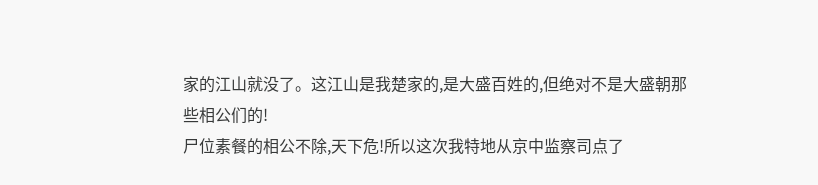家的江山就没了。这江山是我楚家的,是大盛百姓的,但绝对不是大盛朝那些相公们的!
尸位素餐的相公不除,天下危!所以这次我特地从京中监察司点了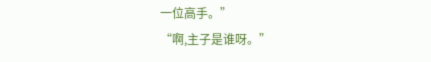一位高手。”
“啊,主子是谁呀。”